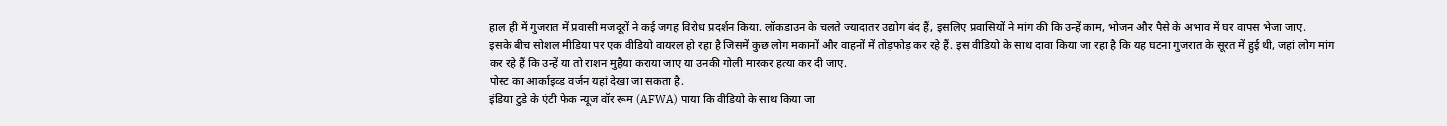हाल ही में गुजरात में प्रवासी मजदूरों ने कई जगह विरोध प्रदर्शन किया. लॉकडाउन के चलते ज्यादातर उद्योग बंद हैं, इसलिए प्रवासियों ने मांग की कि उन्हें काम, भोजन और पैसे के अभाव में घर वापस भेजा जाए.
इसके बीच सोशल मीडिया पर एक वीडियो वायरल हो रहा है जिसमें कुछ लोग मकानों और वाहनों में तोड़फोड़ कर रहे हैं. इस वीडियो के साथ दावा किया जा रहा है कि यह घटना गुजरात के सूरत में हुई थी, जहां लोग मांग कर रहे हैं कि उन्हें या तो राशन मुहैया कराया जाए या उनकी गोली मारकर हत्या कर दी जाए.
पोस्ट का आर्काइव्ड वर्जन यहां देखा जा सकता है.
इंडिया टुडे के एंटी फेक न्यूज वॉर रूम (AFWA) पाया कि वीडियो के साथ किया जा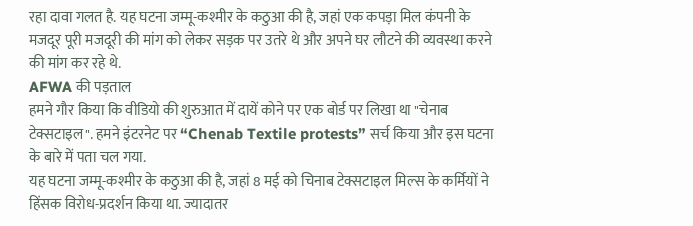रहा दावा गलत है. यह घटना जम्मू-कश्मीर के कठुआ की है, जहां एक कपड़ा मिल कंपनी के मजदूर पूरी मजदूरी की मांग को लेकर सड़क पर उतरे थे और अपने घर लौटने की व्यवस्था करने की मांग कर रहे थे.
AFWA की पड़ताल
हमने गौर किया कि वीडियो की शुरुआत में दायें कोने पर एक बोर्ड पर लिखा था "चेनाब टेक्सटाइल". हमने इंटरनेट पर “Chenab Textile protests” सर्च किया और इस घटना के बारे में पता चल गया.
यह घटना जम्मू-कश्मीर के कठुआ की है, जहां 8 मई को चिनाब टेक्सटाइल मिल्स के कर्मियों ने हिंसक विरोध-प्रदर्शन किया था. ज्यादातर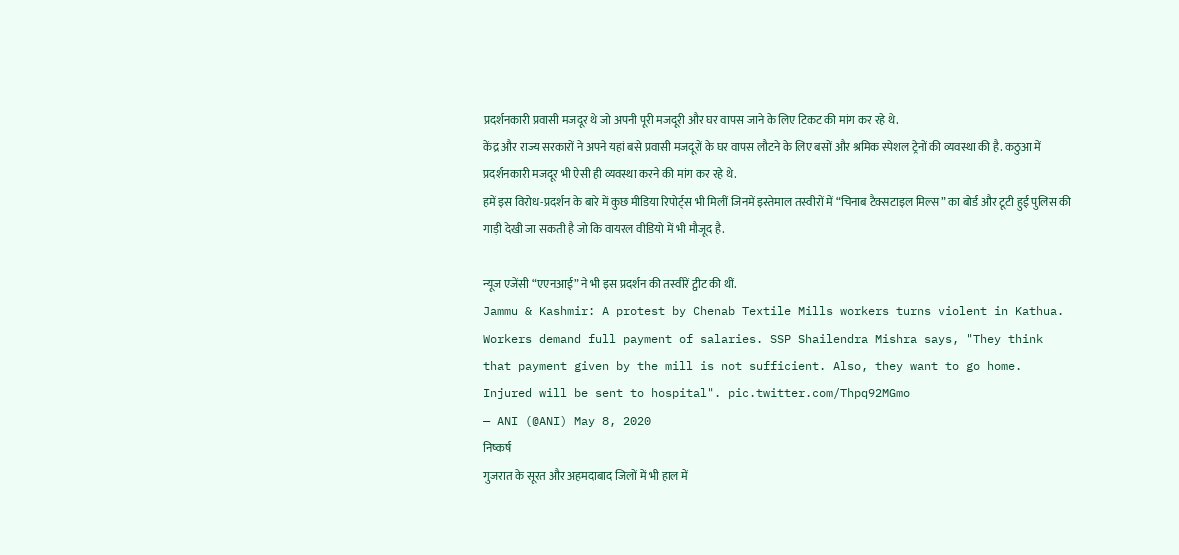प्रदर्शनकारी प्रवासी मजदूर थे जो अपनी पूरी मजदूरी और घर वापस जाने के लिए टिकट की मांग कर रहे थे.
केंद्र और राज्य सरकारों ने अपने यहां बसे प्रवासी मजदूरों के घर वापस लौटने के लिए बसों और श्रमिक स्पेशल ट्रेनों की व्यवस्था की है. कठुआ में प्रदर्शनकारी मजदूर भी ऐसी ही व्यवस्था करने की मांग कर रहे थे.
हमें इस विरोध-प्रदर्शन के बारे में कुछ मीडिया रिपोर्ट्स भी मिलीं जिनमें इस्तेमाल तस्वीरों में “चिनाब टैक्सटाइल मिल्स” का बोर्ड और टूटी हुई पुलिस की गाड़ी देखी जा सकती है जो कि वायरल वीडियो में भी मौजूद है.

न्यूज एजेंसी “एएनआई” ने भी इस प्रदर्शन की तस्वीरें ट्वीट की थीं.
Jammu & Kashmir: A protest by Chenab Textile Mills workers turns violent in Kathua. Workers demand full payment of salaries. SSP Shailendra Mishra says, "They think that payment given by the mill is not sufficient. Also, they want to go home. Injured will be sent to hospital". pic.twitter.com/Thpq92MGmo
— ANI (@ANI) May 8, 2020
निष्कर्ष
गुजरात के सूरत और अहमदाबाद जिलों में भी हाल में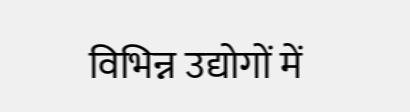विभिन्न उद्योगों में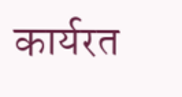कार्यरत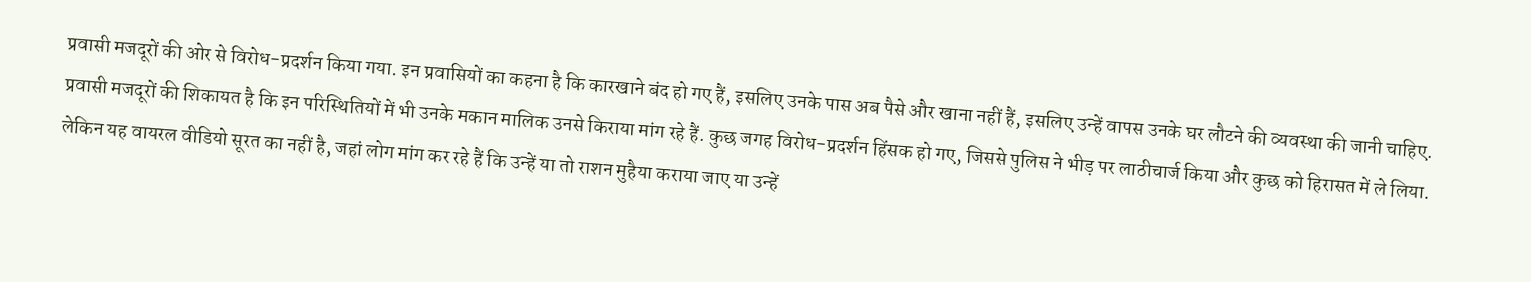प्रवासी मजदूरों की ओर से विरोध-प्रदर्शन किया गया. इन प्रवासियों का कहना है कि कारखाने बंद हो गए हैं, इसलिए उनके पास अब पैसे और खाना नहीं हैं, इसलिए उन्हें वापस उनके घर लौटने की व्यवस्था की जानी चाहिए.
प्रवासी मजदूरों की शिकायत है कि इन परिस्थितियों में भी उनके मकान मालिक उनसे किराया मांग रहे हैं. कुछ जगह विरोध-प्रदर्शन हिंसक हो गए, जिससे पुलिस ने भीड़ पर लाठीचार्ज किया और कुछ को हिरासत में ले लिया.
लेकिन यह वायरल वीडियो सूरत का नहीं है, जहां लोग मांग कर रहे हैं कि उन्हें या तो राशन मुहैया कराया जाए या उन्हें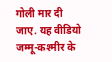गोली मार दी जाए. यह वीडियो जम्मू-कश्मीर के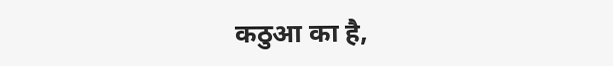कठुआ का है,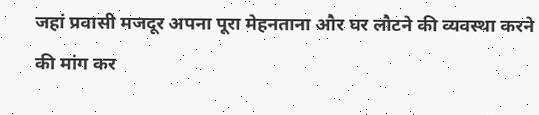जहां प्रवासी मजदूर अपना पूरा मेहनताना और घर लौटने की व्यवस्था करने की मांग कर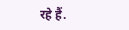रहे हैं.